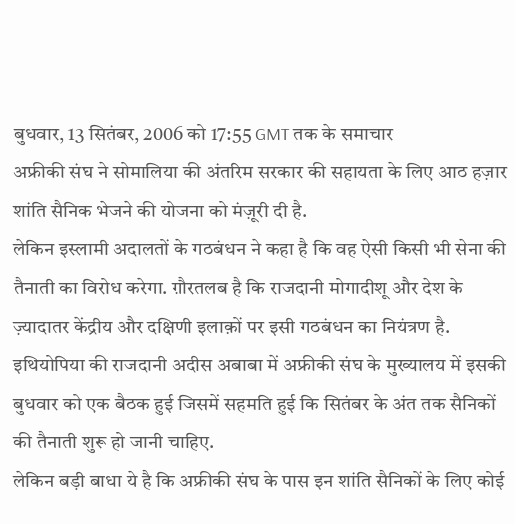बुधवार, 13 सितंबर, 2006 को 17:55 GMT तक के समाचार
अफ्रीकी संघ ने सोमालिया की अंतरिम सरकार की सहायता के लिए आठ हज़ार शांति सैनिक भेजने की योजना को मंज़ूरी दी है.
लेकिन इस्लामी अदालतों के गठबंधन ने कहा है कि वह ऐसी किसी भी सेना की तैनाती का विरोध करेगा. ग़ौरतलब है कि राजदानी मोगादीशू और देश के ज़्यादातर केंद्रीय और दक्षिणी इलाक़ों पर इसी गठबंधन का नियंत्रण है.
इथियोपिया की राजदानी अदीस अबाबा में अफ्रीकी संघ के मुख्यालय में इसकी बुधवार को एक बैठक हुई जिसमें सहमति हुई कि सितंबर के अंत तक सैनिकों की तैनाती शुरू हो जानी चाहिए.
लेकिन बड़ी बाधा ये है कि अफ्रीकी संघ के पास इन शांति सैनिकों के लिए कोई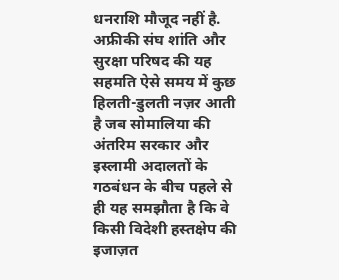धनराशि मौजूद नहीं है.
अफ्रीकी संघ शांति और सुरक्षा परिषद की यह सहमति ऐसे समय में कुछ हिलती-डुलती नज़र आती है जब सोमालिया की अंतरिम सरकार और इस्लामी अदालतों के गठबंधन के बीच पहले से ही यह समझौता है कि वे किसी विदेशी हस्तक्षेप की इजाज़त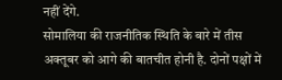नहीं देंगे.
सोमालिया की राजनीतिक स्थिति के बारे में तीस अक्तूबर को आगे की बातचीत होनी है. दोनों पक्षों में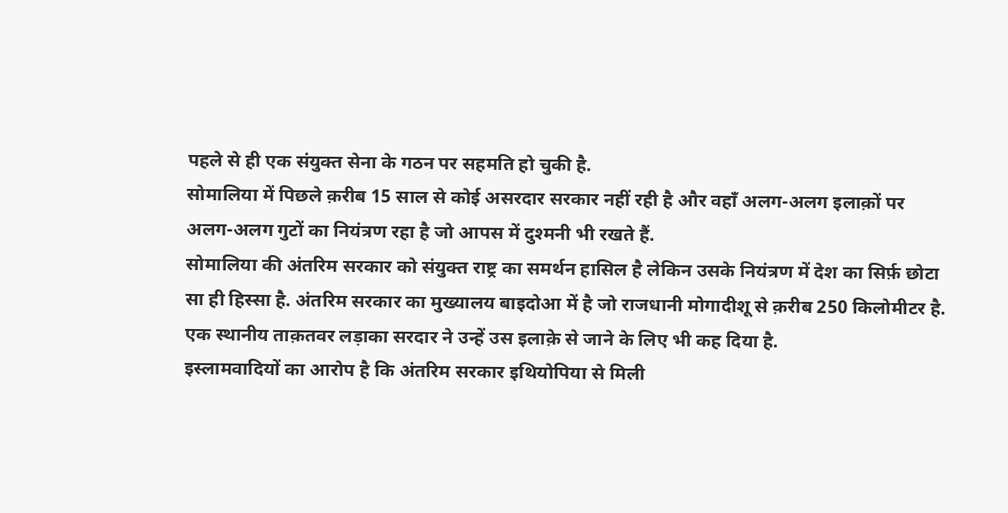पहले से ही एक संयुक्त सेना के गठन पर सहमति हो चुकी है.
सोमालिया में पिछले क़रीब 15 साल से कोई असरदार सरकार नहीं रही है और वहाँ अलग-अलग इलाक़ों पर अलग-अलग गुटों का नियंत्रण रहा है जो आपस में दुश्मनी भी रखते हैं.
सोमालिया की अंतरिम सरकार को संयुक्त राष्ट्र का समर्थन हासिल है लेकिन उसके नियंत्रण में देश का सिर्फ़ छोटा सा ही हिस्सा है. अंतरिम सरकार का मुख्यालय बाइदोआ में है जो राजधानी मोगादीशू से क़रीब 250 किलोमीटर है.
एक स्थानीय ताक़तवर लड़ाका सरदार ने उन्हें उस इलाक़े से जाने के लिए भी कह दिया है.
इस्लामवादियों का आरोप है कि अंतरिम सरकार इथियोपिया से मिली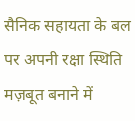सैनिक सहायता के बल पर अपनी रक्षा स्थिति मज़बूत बनाने में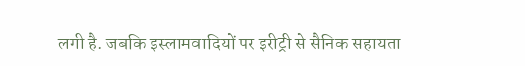लगी है. जबकि इस्लामवादियों पर इरीट्री से सैनिक सहायता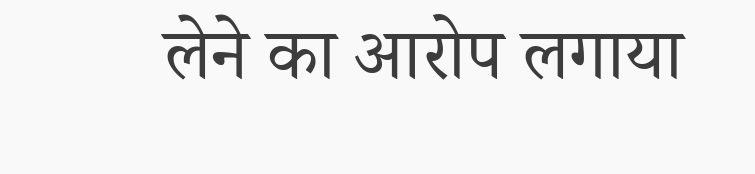लेने का आरोप लगाया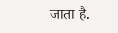जाता है.